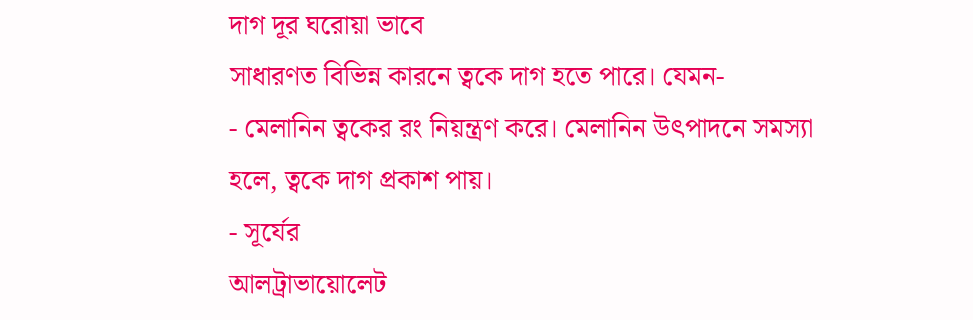দাগ দূর ঘরোয়া ভাবে
সাধারণত বিভিন্ন কারনে ত্বকে দাগ হতে পারে। যেমন-
- মেলানিন ত্বকের রং নিয়ন্ত্রণ করে। মেলানিন উৎপাদনে সমস্যা
হলে, ত্বকে দাগ প্রকাশ পায়।
- সূর্যের
আলট্রাভায়োলেট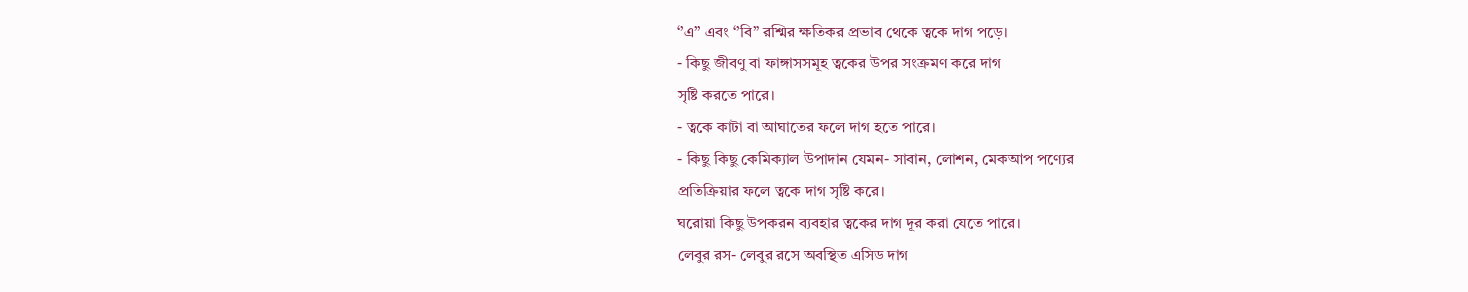‘’এ’’ এবং ‘’বি” রশ্মির ক্ষতিকর প্রভাব থেকে ত্বকে দাগ পড়ে।
- কিছু জীবণু বা ফাঙ্গাসসমূহ ত্বকের উপর সংক্রমণ করে দাগ
সৃষ্টি করতে পারে।
- ত্বকে কাটা বা আঘাতের ফলে দাগ হতে পারে।
- কিছু কিছু কেমিক্যাল উপাদান যেমন- সাবান, লোশন, মেকআপ পণ্যের
প্রতিক্রিয়ার ফলে ত্বকে দাগ সৃষ্টি করে।
ঘরোয়া কিছু উপকরন ব্যবহার ত্বকের দাগ দূর করা যেতে পারে।
লেবুর রস- লেবুর রসে অবস্থিত এসিড দাগ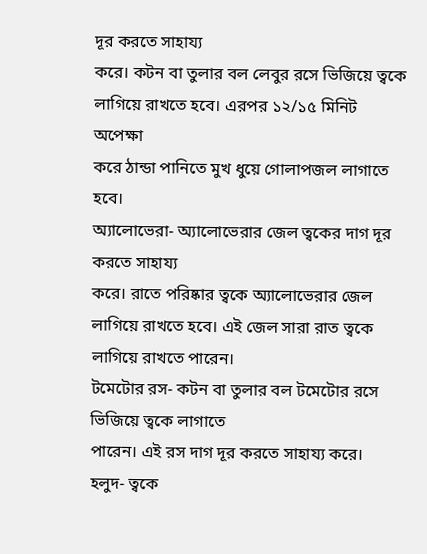দূর করতে সাহায্য
করে। কটন বা তুলার বল লেবুর রসে ভিজিয়ে ত্বকে লাগিয়ে রাখতে হবে। এরপর ১২/১৫ মিনিট অপেক্ষা
করে ঠান্ডা পানিতে মুখ ধুয়ে গোলাপজল লাগাতে হবে।
অ্যালোভেরা- অ্যালোভেরার জেল ত্বকের দাগ দূর করতে সাহায্য
করে। রাতে পরিষ্কার ত্বকে অ্যালোভেরার জেল লাগিয়ে রাখতে হবে। এই জেল সারা রাত ত্বকে
লাগিয়ে রাখতে পারেন।
টমেটোর রস- কটন বা তুলার বল টমেটোর রসে ভিজিয়ে ত্বকে লাগাতে
পারেন। এই রস দাগ দূর করতে সাহায্য করে।
হলুদ- ত্বকে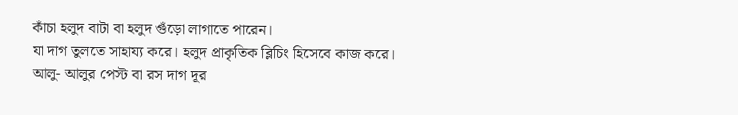কাঁচা হলুদ বাটা বা হলুদ গুঁড়ো লাগাতে পারেন।
যা দাগ তুলতে সাহায্য করে। হলুদ প্রাকৃতিক ব্লিচিং হিসেবে কাজ করে।
আলু- আলুর পেস্ট বা রস দাগ দূর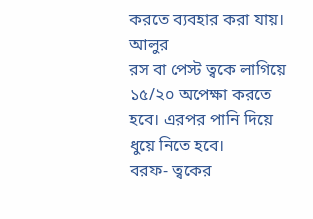করতে ব্যবহার করা যায়। আলুর
রস বা পেস্ট ত্বকে লাগিয়ে ১৫/২০ অপেক্ষা করতে হবে। এরপর পানি দিয়ে ধুয়ে নিতে হবে।
বরফ- ত্বকের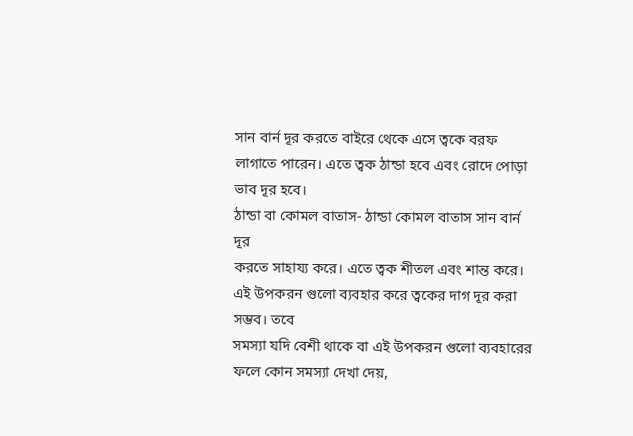সান বার্ন দূর করতে বাইরে থেকে এসে ত্বকে বরফ
লাগাতে পারেন। এতে ত্বক ঠান্ডা হবে এবং রোদে পোড়া ভাব দূর হবে।
ঠান্ডা বা কোমল বাতাস- ঠান্ডা কোমল বাতাস সান বার্ন দূর
করতে সাহায্য করে। এতে ত্বক শীতল এবং শান্ত করে।
এই উপকরন গুলো ব্যবহার করে ত্বকের দাগ দূর করা সম্ভব। তবে
সমস্যা যদি বেশী থাকে বা এই উপকরন গুলো ব্যবহারের ফলে কোন সমস্যা দেখা দেয়,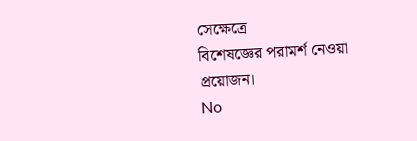সেক্ষেত্রে
বিশেষজ্ঞের পরামর্শ নেওয়া প্রয়োজন।
No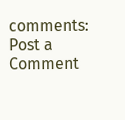comments:
Post a Comment